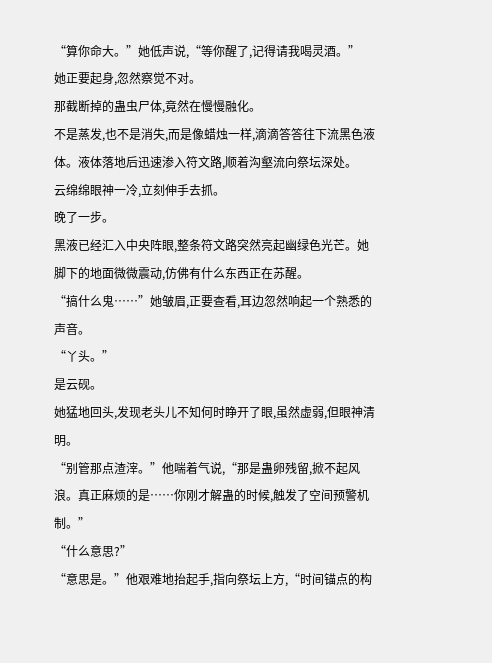“算你命大。”她低声说,“等你醒了,记得请我喝灵酒。”
她正要起身,忽然察觉不对。
那截断掉的蛊虫尸体,竟然在慢慢融化。
不是蒸发,也不是消失,而是像蜡烛一样,滴滴答答往下流黑色液体。液体落地后迅速渗入符文路,顺着沟壑流向祭坛深处。
云绵绵眼神一冷,立刻伸手去抓。
晚了一步。
黑液已经汇入中央阵眼,整条符文路突然亮起幽绿色光芒。她脚下的地面微微震动,仿佛有什么东西正在苏醒。
“搞什么鬼……”她皱眉,正要查看,耳边忽然响起一个熟悉的声音。
“丫头。”
是云砚。
她猛地回头,发现老头儿不知何时睁开了眼,虽然虚弱,但眼神清明。
“别管那点渣滓。”他喘着气说,“那是蛊卵残留,掀不起风浪。真正麻烦的是……你刚才解蛊的时候,触发了空间预警机制。”
“什么意思?”
“意思是。”他艰难地抬起手,指向祭坛上方,“时间锚点的构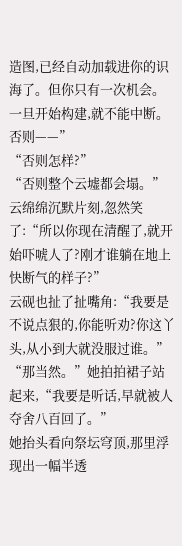造图,已经自动加载进你的识海了。但你只有一次机会。一旦开始构建,就不能中断。否则——”
“否则怎样?”
“否则整个云墟都会塌。”
云绵绵沉默片刻,忽然笑了:“所以你现在清醒了,就开始吓唬人了?刚才谁躺在地上快断气的样子?”
云砚也扯了扯嘴角:“我要是不说点狠的,你能听劝?你这丫头,从小到大就没服过谁。”
“那当然。”她拍拍裙子站起来,“我要是听话,早就被人夺舍八百回了。”
她抬头看向祭坛穹顶,那里浮现出一幅半透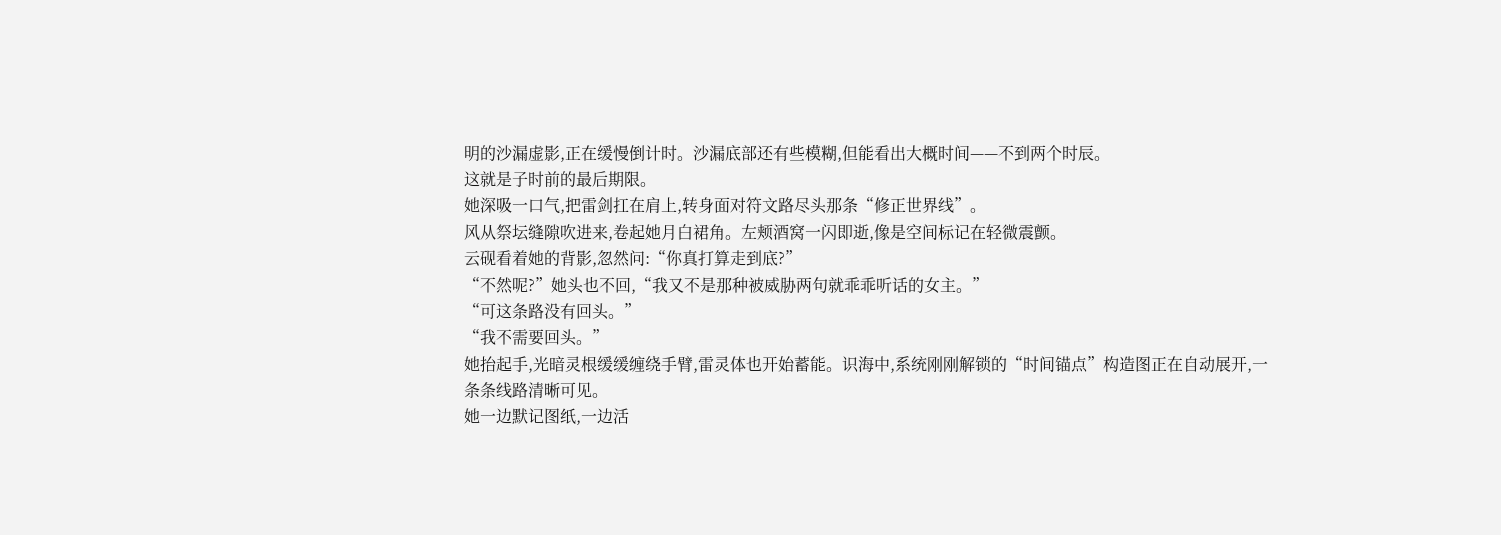明的沙漏虚影,正在缓慢倒计时。沙漏底部还有些模糊,但能看出大概时间——不到两个时辰。
这就是子时前的最后期限。
她深吸一口气,把雷剑扛在肩上,转身面对符文路尽头那条“修正世界线”。
风从祭坛缝隙吹进来,卷起她月白裙角。左颊酒窝一闪即逝,像是空间标记在轻微震颤。
云砚看着她的背影,忽然问:“你真打算走到底?”
“不然呢?”她头也不回,“我又不是那种被威胁两句就乖乖听话的女主。”
“可这条路没有回头。”
“我不需要回头。”
她抬起手,光暗灵根缓缓缠绕手臂,雷灵体也开始蓄能。识海中,系统刚刚解锁的“时间锚点”构造图正在自动展开,一条条线路清晰可见。
她一边默记图纸,一边活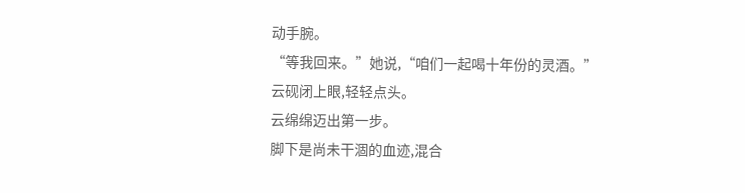动手腕。
“等我回来。”她说,“咱们一起喝十年份的灵酒。”
云砚闭上眼,轻轻点头。
云绵绵迈出第一步。
脚下是尚未干涸的血迹,混合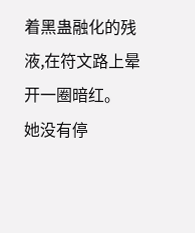着黑蛊融化的残液,在符文路上晕开一圈暗红。
她没有停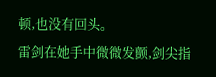顿,也没有回头。
雷剑在她手中微微发颤,剑尖指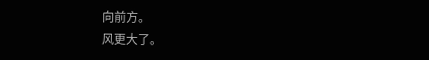向前方。
风更大了。